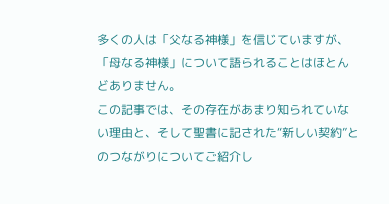多くの人は「父なる神様」を信じていますが、「母なる神様」について語られることはほとんどありません。
この記事では、その存在があまり知られていない理由と、そして聖書に記された“新しい契約”とのつながりについてご紹介し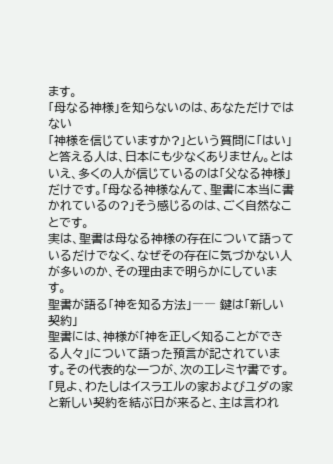ます。
「母なる神様」を知らないのは、あなただけではない
「神様を信じていますか?」という質問に「はい」と答える人は、日本にも少なくありません。とはいえ、多くの人が信じているのは「父なる神様」だけです。「母なる神様なんて、聖書に本当に書かれているの?」そう感じるのは、ごく自然なことです。
実は、聖書は母なる神様の存在について語っているだけでなく、なぜその存在に気づかない人が多いのか、その理由まで明らかにしています。
聖書が語る「神を知る方法」―― 鍵は「新しい契約」
聖書には、神様が「神を正しく知ることができる人々」について語った預言が記されています。その代表的な一つが、次のエレミヤ書です。
「見よ、わたしはイスラエルの家およびユダの家と新しい契約を結ぶ日が来ると、主は言われ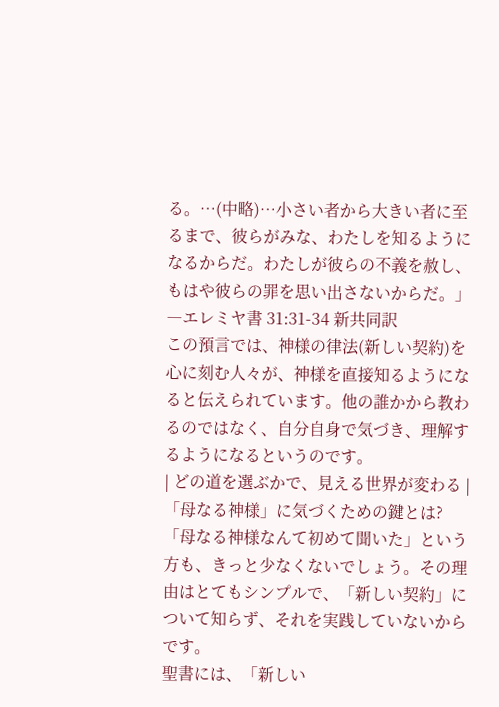る。…(中略)…小さい者から大きい者に至るまで、彼らがみな、わたしを知るようになるからだ。わたしが彼らの不義を赦し、もはや彼らの罪を思い出さないからだ。」―エレミヤ書 31:31-34 新共同訳
この預言では、神様の律法(新しい契約)を心に刻む人々が、神様を直接知るようになると伝えられています。他の誰かから教わるのではなく、自分自身で気づき、理解するようになるというのです。
| どの道を選ぶかで、見える世界が変わる |
「母なる神様」に気づくための鍵とは?
「母なる神様なんて初めて聞いた」という方も、きっと少なくないでしょう。その理由はとてもシンプルで、「新しい契約」について知らず、それを実践していないからです。
聖書には、「新しい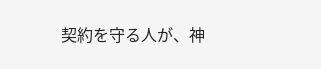契約を守る人が、神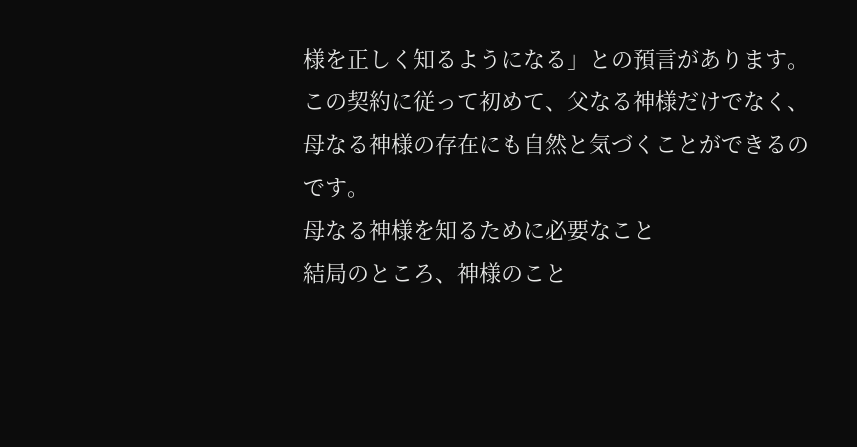様を正しく知るようになる」との預言があります。この契約に従って初めて、父なる神様だけでなく、母なる神様の存在にも自然と気づくことができるのです。
母なる神様を知るために必要なこと
結局のところ、神様のこと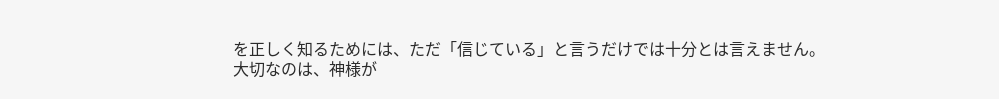を正しく知るためには、ただ「信じている」と言うだけでは十分とは言えません。
大切なのは、神様が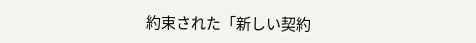約束された「新しい契約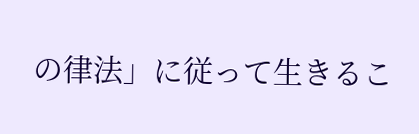の律法」に従って生きるこ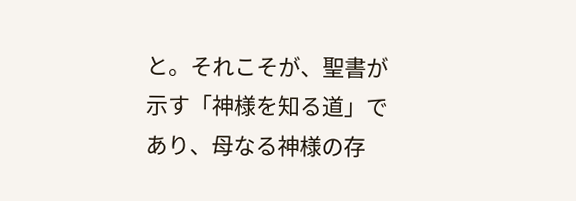と。それこそが、聖書が示す「神様を知る道」であり、母なる神様の存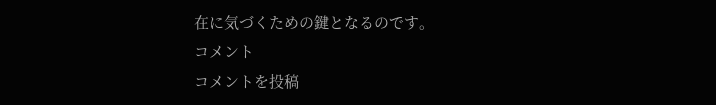在に気づくための鍵となるのです。
コメント
コメントを投稿